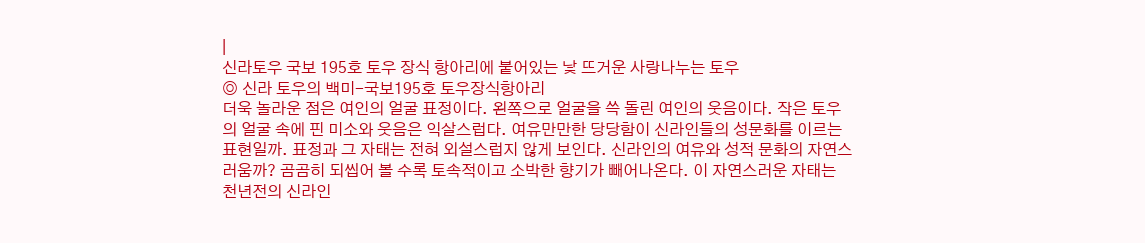|
신라토우 국보 195호 토우 장식 항아리에 붙어있는 낯 뜨거운 사랑나누는 토우
◎ 신라 토우의 백미-국보195호 토우장식항아리
더욱 놀라운 점은 여인의 얼굴 표정이다. 왼쪽으로 얼굴을 쓱 돌린 여인의 웃음이다. 작은 토우의 얼굴 속에 핀 미소와 웃음은 익살스럽다. 여유만만한 당당함이 신라인들의 성문화를 이르는 표현일까. 표정과 그 자태는 전혀 외설스럽지 않게 보인다. 신라인의 여유와 성적 문화의 자연스러움까? 곰곰히 되씹어 볼 수록 토속적이고 소박한 향기가 빼어나온다. 이 자연스러운 자태는 천년전의 신라인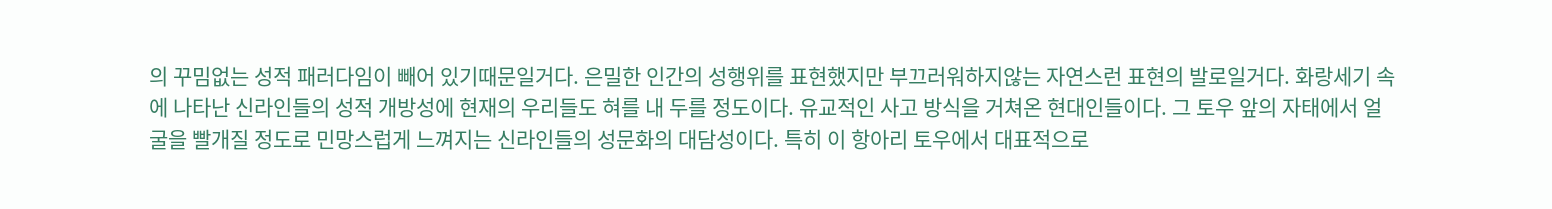의 꾸밈없는 성적 패러다임이 빼어 있기때문일거다. 은밀한 인간의 성행위를 표현했지만 부끄러워하지않는 자연스런 표현의 발로일거다. 화랑세기 속에 나타난 신라인들의 성적 개방성에 현재의 우리들도 혀를 내 두를 정도이다. 유교적인 사고 방식을 거쳐온 현대인들이다. 그 토우 앞의 자태에서 얼굴을 빨개질 정도로 민망스럽게 느껴지는 신라인들의 성문화의 대담성이다. 특히 이 항아리 토우에서 대표적으로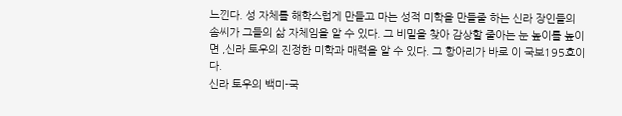느낀다. 성 자체를 해학스럽게 만들고 마는 성적 미학을 만들줄 하는 신라 장인들의 솜씨가 그들의 삶 자체임을 알 수 있다. 그 비밀을 찾아 감상할 줄아는 눈 높이를 높이면 ,신라 토우의 진정한 미학과 매력을 알 수 있다. 그 항아리가 바로 이 국보195호이다.
신라 토우의 백미-국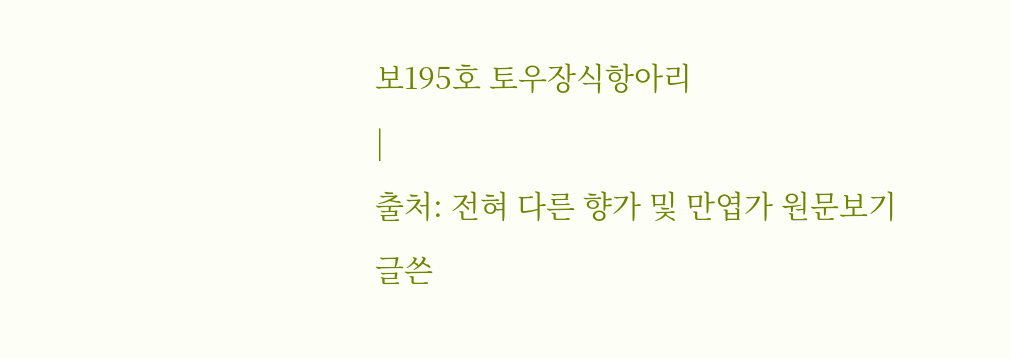보195호 토우장식항아리
|
출처: 전혀 다른 향가 및 만엽가 원문보기 글쓴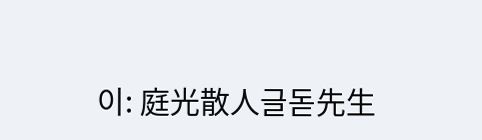이: 庭光散人글돋先生